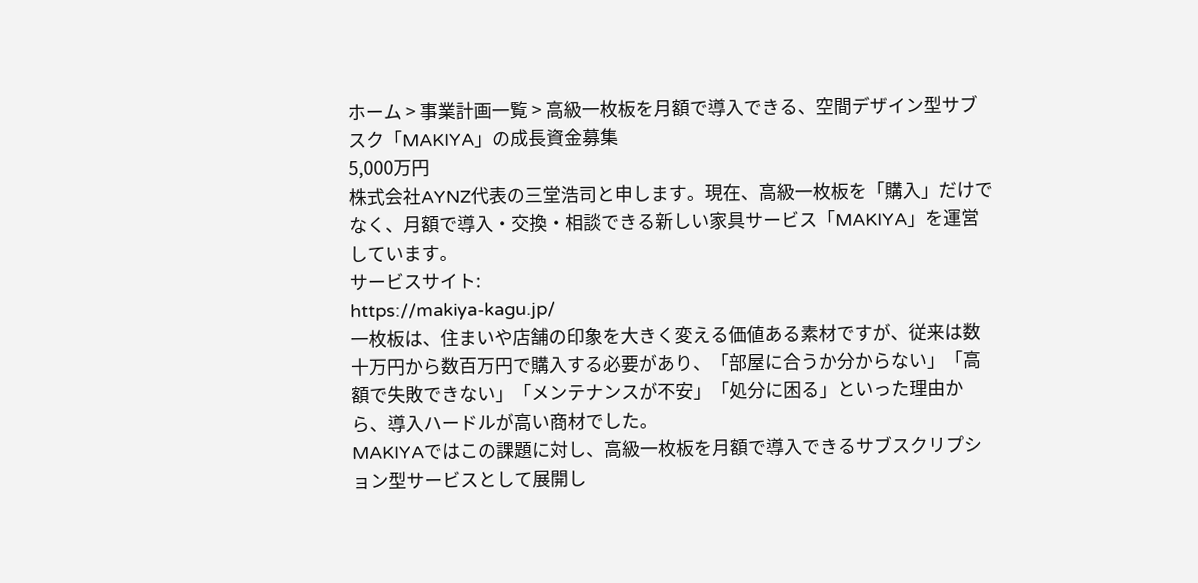ホーム > 事業計画一覧 > 高級一枚板を月額で導入できる、空間デザイン型サブスク「MAKIYA」の成長資金募集
5,000万円
株式会社AYNZ代表の三堂浩司と申します。現在、高級一枚板を「購入」だけでなく、月額で導入・交換・相談できる新しい家具サービス「MAKIYA」を運営しています。
サービスサイト:
https://makiya-kagu.jp/
一枚板は、住まいや店舗の印象を大きく変える価値ある素材ですが、従来は数十万円から数百万円で購入する必要があり、「部屋に合うか分からない」「高額で失敗できない」「メンテナンスが不安」「処分に困る」といった理由から、導入ハードルが高い商材でした。
MAKIYAではこの課題に対し、高級一枚板を月額で導入できるサブスクリプション型サービスとして展開し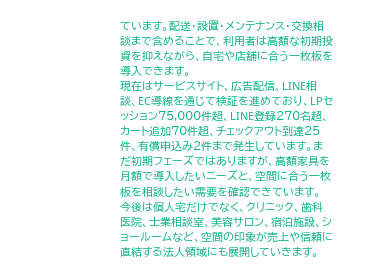ています。配送・設置・メンテナンス・交換相談まで含めることで、利用者は高額な初期投資を抑えながら、自宅や店舗に合う一枚板を導入できます。
現在はサービスサイト、広告配信、LINE相談、EC導線を通じて検証を進めており、LPセッション75,000件超、LINE登録270名超、カート追加70件超、チェックアウト到達25件、有償申込み2件まで発生しています。まだ初期フェーズではありますが、高額家具を月額で導入したいニーズと、空間に合う一枚板を相談したい需要を確認できています。
今後は個人宅だけでなく、クリニック、歯科医院、士業相談室、美容サロン、宿泊施設、ショールームなど、空間の印象が売上や信頼に直結する法人領域にも展開していきます。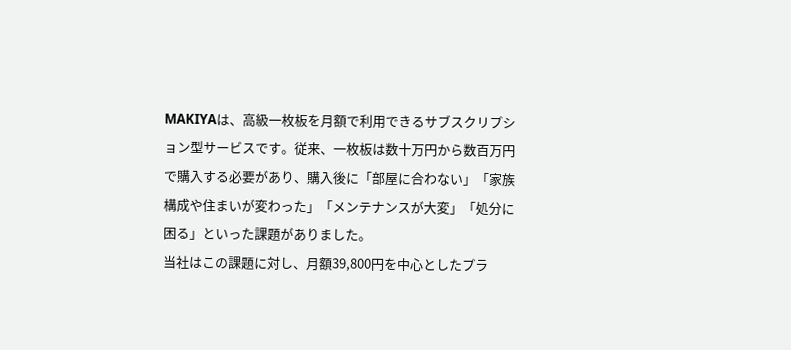MAKIYAは、高級一枚板を月額で利用できるサブスクリプション型サービスです。従来、一枚板は数十万円から数百万円で購入する必要があり、購入後に「部屋に合わない」「家族構成や住まいが変わった」「メンテナンスが大変」「処分に困る」といった課題がありました。
当社はこの課題に対し、月額39,800円を中心としたプラ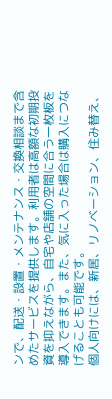ンで、配送・設置・メンテナンス・交換相談まで含めたサービスを提供します。利用者は高額な初期投資を抑えながら、自宅や店舗の空間に合う一枚板を導入できます。また、気に入った場合は購入につなげることも可能です。
個人向けには、新居、リノベーション、住み替え、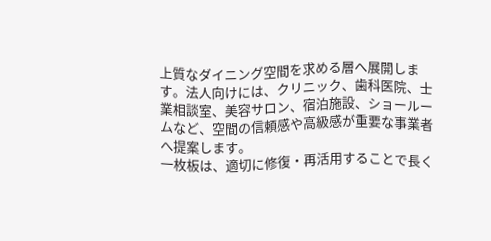上質なダイニング空間を求める層へ展開します。法人向けには、クリニック、歯科医院、士業相談室、美容サロン、宿泊施設、ショールームなど、空間の信頼感や高級感が重要な事業者へ提案します。
一枚板は、適切に修復・再活用することで長く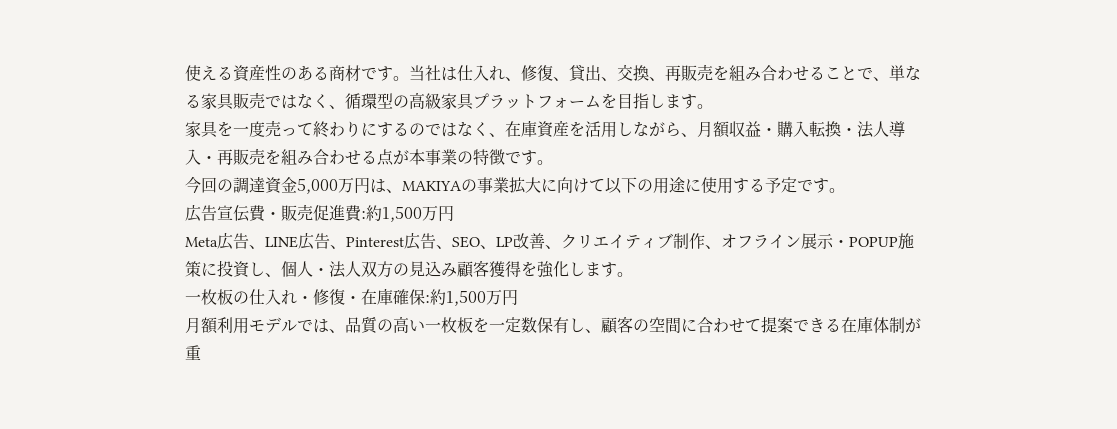使える資産性のある商材です。当社は仕入れ、修復、貸出、交換、再販売を組み合わせることで、単なる家具販売ではなく、循環型の高級家具プラットフォームを目指します。
家具を一度売って終わりにするのではなく、在庫資産を活用しながら、月額収益・購入転換・法人導入・再販売を組み合わせる点が本事業の特徴です。
今回の調達資金5,000万円は、MAKIYAの事業拡大に向けて以下の用途に使用する予定です。
広告宣伝費・販売促進費:約1,500万円
Meta広告、LINE広告、Pinterest広告、SEO、LP改善、クリエイティブ制作、オフライン展示・POPUP施策に投資し、個人・法人双方の見込み顧客獲得を強化します。
一枚板の仕入れ・修復・在庫確保:約1,500万円
月額利用モデルでは、品質の高い一枚板を一定数保有し、顧客の空間に合わせて提案できる在庫体制が重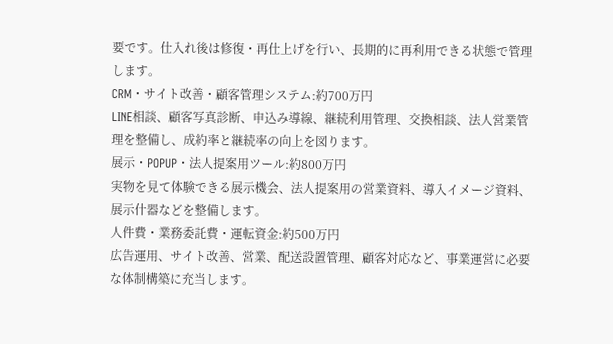要です。仕入れ後は修復・再仕上げを行い、長期的に再利用できる状態で管理します。
CRM・サイト改善・顧客管理システム:約700万円
LINE相談、顧客写真診断、申込み導線、継続利用管理、交換相談、法人営業管理を整備し、成約率と継続率の向上を図ります。
展示・POPUP・法人提案用ツール:約800万円
実物を見て体験できる展示機会、法人提案用の営業資料、導入イメージ資料、展示什器などを整備します。
人件費・業務委託費・運転資金:約500万円
広告運用、サイト改善、営業、配送設置管理、顧客対応など、事業運営に必要な体制構築に充当します。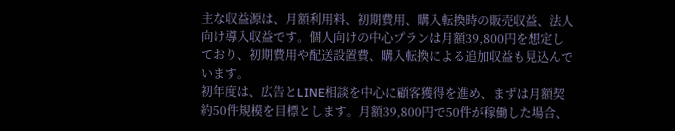主な収益源は、月額利用料、初期費用、購入転換時の販売収益、法人向け導入収益です。個人向けの中心プランは月額39,800円を想定しており、初期費用や配送設置費、購入転換による追加収益も見込んでいます。
初年度は、広告とLINE相談を中心に顧客獲得を進め、まずは月額契約50件規模を目標とします。月額39,800円で50件が稼働した場合、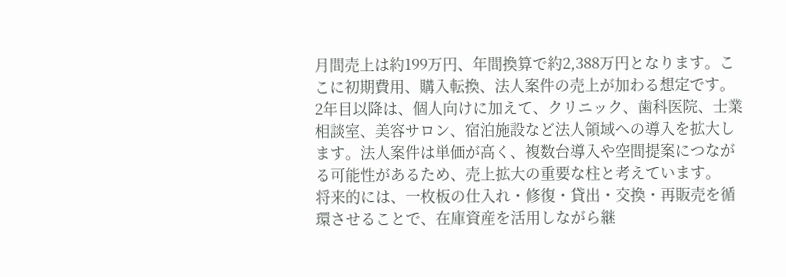月間売上は約199万円、年間換算で約2,388万円となります。ここに初期費用、購入転換、法人案件の売上が加わる想定です。
2年目以降は、個人向けに加えて、クリニック、歯科医院、士業相談室、美容サロン、宿泊施設など法人領域への導入を拡大します。法人案件は単価が高く、複数台導入や空間提案につながる可能性があるため、売上拡大の重要な柱と考えています。
将来的には、一枚板の仕入れ・修復・貸出・交換・再販売を循環させることで、在庫資産を活用しながら継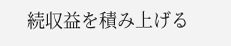続収益を積み上げる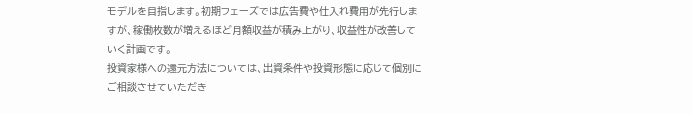モデルを目指します。初期フェーズでは広告費や仕入れ費用が先行しますが、稼働枚数が増えるほど月額収益が積み上がり、収益性が改善していく計画です。
投資家様への還元方法については、出資条件や投資形態に応じて個別にご相談させていただき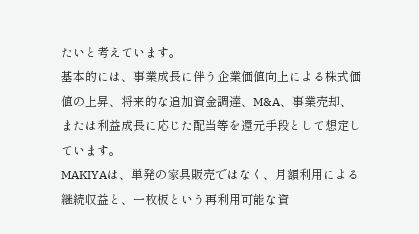たいと考えています。
基本的には、事業成長に伴う企業価値向上による株式価値の上昇、将来的な追加資金調達、M&A、事業売却、または利益成長に応じた配当等を還元手段として想定しています。
MAKIYAは、単発の家具販売ではなく、月額利用による継続収益と、一枚板という再利用可能な資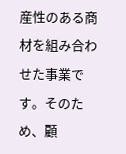産性のある商材を組み合わせた事業です。そのため、顧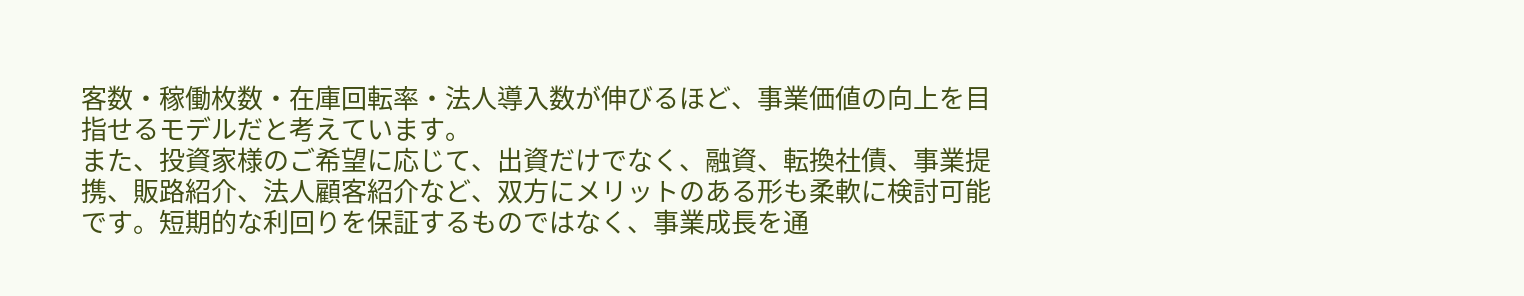客数・稼働枚数・在庫回転率・法人導入数が伸びるほど、事業価値の向上を目指せるモデルだと考えています。
また、投資家様のご希望に応じて、出資だけでなく、融資、転換社債、事業提携、販路紹介、法人顧客紹介など、双方にメリットのある形も柔軟に検討可能です。短期的な利回りを保証するものではなく、事業成長を通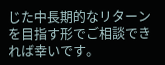じた中長期的なリターンを目指す形でご相談できれば幸いです。